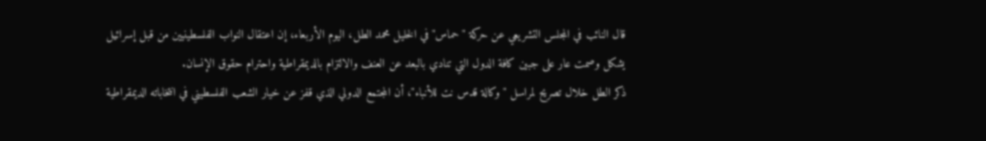قال النائب في المجلس التشريعي عن حركة "حماس" في الخليل محمد الطل، اليوم الأربعاء، إن اعتقال النواب الفلسطينيين من قبل إسرائيل يشكل وصمت عار على جبين كافة الدول التي تنادي بالبعد عن العنف والالتزام بالديمقراطية واحترام حقوق الإنسان.
ذكر الطل خلال تصريح لمراسل "وكالة قدس نت للأنباء"، أن المجتمع الدولي الذي قفز عن خيار الشعب الفلسطيني في انتخاباته الديمقراطية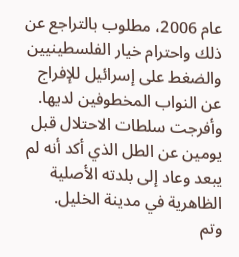عام 2006، مطلوب بالتراجع عن ذلك واحترام خيار الفلسطينيين والضغط على إسرائيل للإفراج عن النواب المخطوفين لديها.
وأفرجت سلطات الاحتلال قبل يومين عن الطل الذي أكد أنه لم يبعد وعاد إلى بلدته الأصلية الظاهرية في مدينة الخليل.
وتم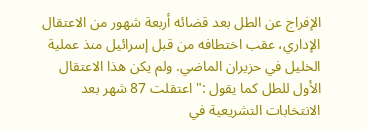الإفراج عن الطل بعد قضائه أربعة شهور من الاعتقال الإداري، عقب اختطافه من قبل إسرائيل منذ عملية الخليل في حزيران الماضي. ولم يكن هذا الاعتقال الأول للطل كما يقول :" اعتقلت 87 شهر بعد الانتخابات التشريعية في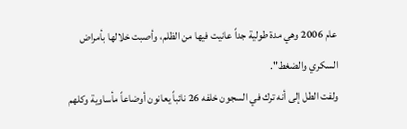عام 2006 وهي مدة طولية جداً عانيت فيها من الظلم، وأصبت خلالها بأمراض السكري والضغط".
ولفت الطل إلى أنه ترك في السجون خلفه 26 نائباً يعانون أوضاعاً مأساوية وكلهم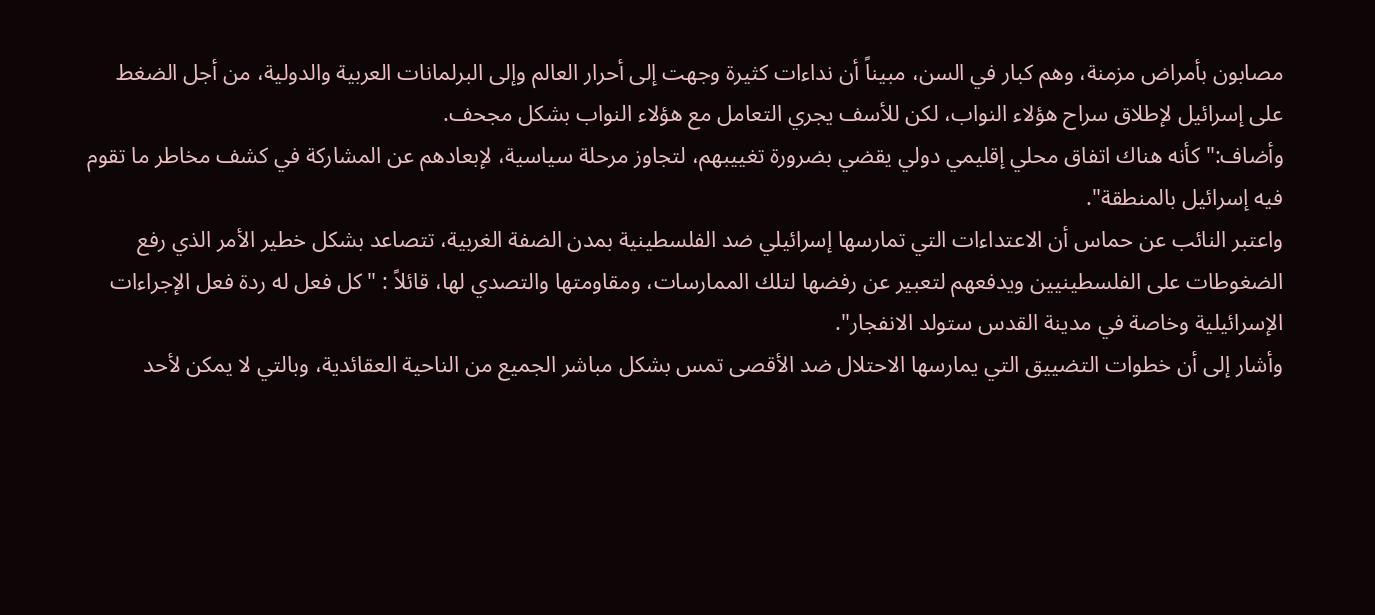مصابون بأمراض مزمنة، وهم كبار في السن، مبيناً أن نداءات كثيرة وجهت إلى أحرار العالم وإلى البرلمانات العربية والدولية، من أجل الضغط على إسرائيل لإطلاق سراح هؤلاء النواب، لكن للأسف يجري التعامل مع هؤلاء النواب بشكل مجحف.
وأضاف:" كأنه هناك اتفاق محلي إقليمي دولي يقضي بضرورة تغييبهم، لتجاوز مرحلة سياسية، لإبعادهم عن المشاركة في كشف مخاطر ما تقوم فيه إسرائيل بالمنطقة".
واعتبر النائب عن حماس أن الاعتداءات التي تمارسها إسرائيلي ضد الفلسطينية بمدن الضفة الغربية، تتصاعد بشكل خطير الأمر الذي رفع الضغوطات على الفلسطينيين ويدفعهم لتعبير عن رفضها لتلك الممارسات، ومقاومتها والتصدي لها، قائلاً : "كل فعل له ردة فعل الإجراءات الإسرائيلية وخاصة في مدينة القدس ستولد الانفجار".
وأشار إلى أن خطوات التضييق التي يمارسها الاحتلال ضد الأقصى تمس بشكل مباشر الجميع من الناحية العقائدية، وبالتي لا يمكن لأحد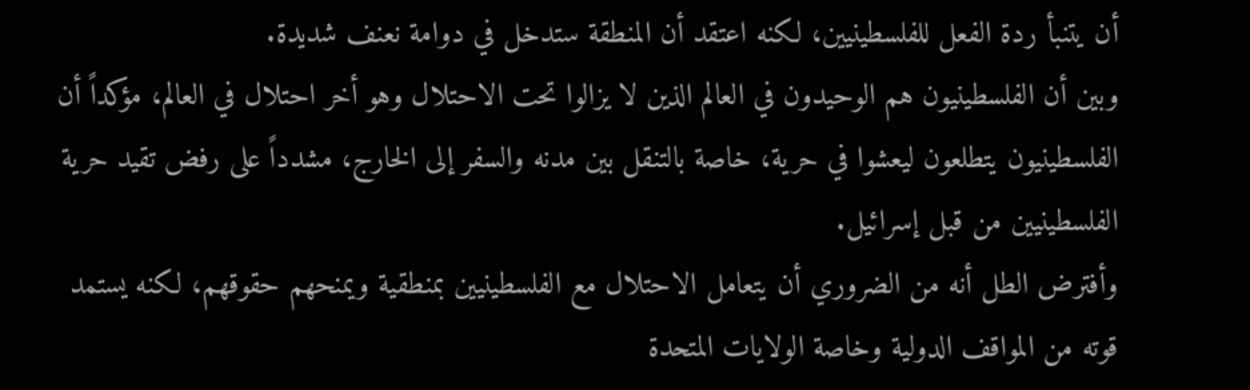أن يتنبأ ردة الفعل للفلسطينيين، لكنه اعتقد أن المنطقة ستدخل في دوامة نعنف شديدة.
وبين أن الفلسطينيون هم الوحيدون في العالم الذين لا يزالوا تحت الاحتلال وهو أخر احتلال في العالم، مؤكداً أن الفلسطينيون يتطلعون ليعشوا في حرية، خاصة بالتنقل بين مدنه والسفر إلى الخارج، مشدداً على رفض تقيد حرية الفلسطينيين من قبل إسرائيل.
وأفترض الطل أنه من الضروري أن يتعامل الاحتلال مع الفلسطينيين بمنطقية ويمنحهم حقوقهم، لكنه يستمد قوته من المواقف الدولية وخاصة الولايات المتحدة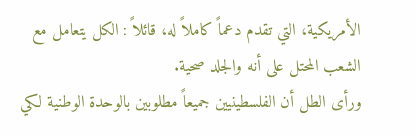الأمريكية، التي تقدم دعماً كاملاً له، قائلاً : الكل يتعامل مع الشعب المحتل على أنه والجلد صحية.
ورأى الطل أن الفلسطينيين جميعاً مطلوبين بالوحدة الوطنية لكي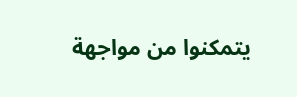يتمكنوا من مواجهة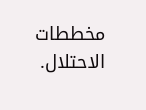مخططات الاحتلال.